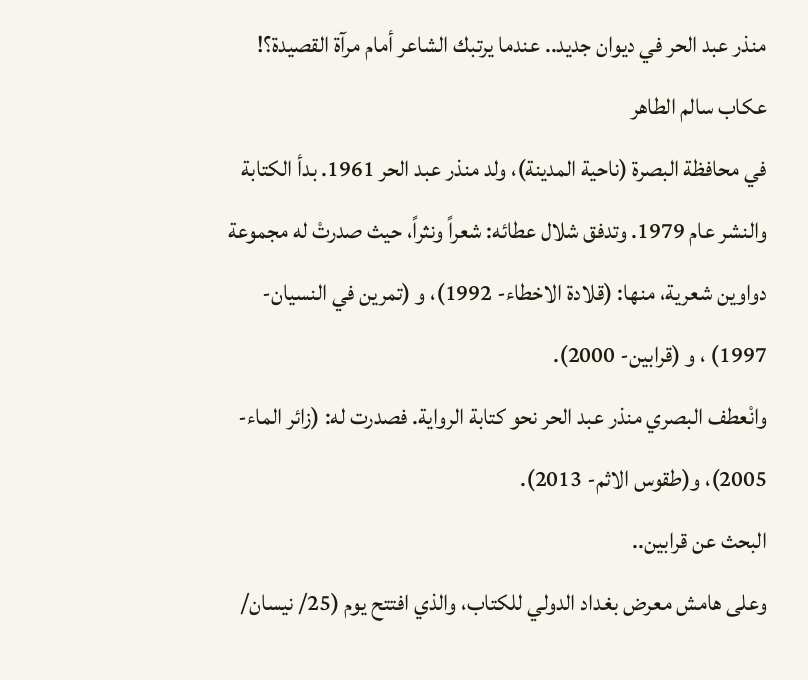منذر عبد الحر في ديوان جديد.. عندما يرتبك الشاعر أمام مرآة القصيدة؟!
عكاب سالم الطاهر
في محافظة البصرة (ناحية المدينة)، ولد منذر عبد الحر 1961. بدأ الكتابة والنشر عام 1979. وتدفق شلال عطائه: شعراً ونثراً، حيث صدرتْ له مجموعة دواوين شعرية، منها: (قلادة الاخطاء- 1992)، و (تمرين في النسيان- 1997) ، و (قرابين- 2000).
وانْعطف البصري منذر عبد الحر نحو كتابة الرواية. فصدرت له: (زائر الماء- 2005)، و(طقوس الاثم- 2013).
البحث عن قرابين..
وعلى هامش معرض بغداد الدولي للكتاب، والذي افتتح يوم (25/ نيسان/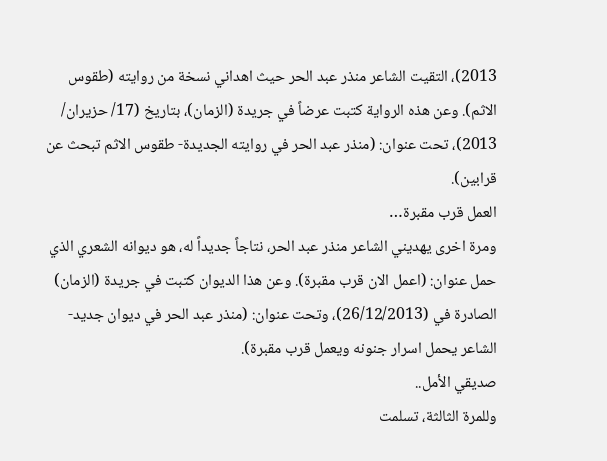2013)، التقيت الشاعر منذر عبد الحر حيث اهداني نسخة من روايته (طقوس الاثم). وعن هذه الرواية كتبت عرضاً في جريدة (الزمان)، بتاريخ (17/ حزيران/ 2013)، تحت عنوان: (منذر عبد الحر في روايته الجديدة- طقوس الاثم تبحث عن قرابين).
العمل قرب مقبرة…
ومرة اخرى يهديني الشاعر منذر عبد الحر، نتاجاً جديداً له، هو ديوانه الشعري الذي حمل عنوان: (اعمل الان قرب مقبرة). وعن هذا الديوان كتبت في جريدة (الزمان) الصادرة في (26/12/2013)، وتحت عنوان: (منذر عبد الحر في ديوان جديد- الشاعر يحمل اسرار جنونه ويعمل قرب مقبرة).
صديقي الأمل..
وللمرة الثالثة، تسلمت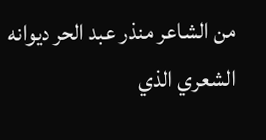من الشاعر منذر عبد الحر ديوانه الشعري الذي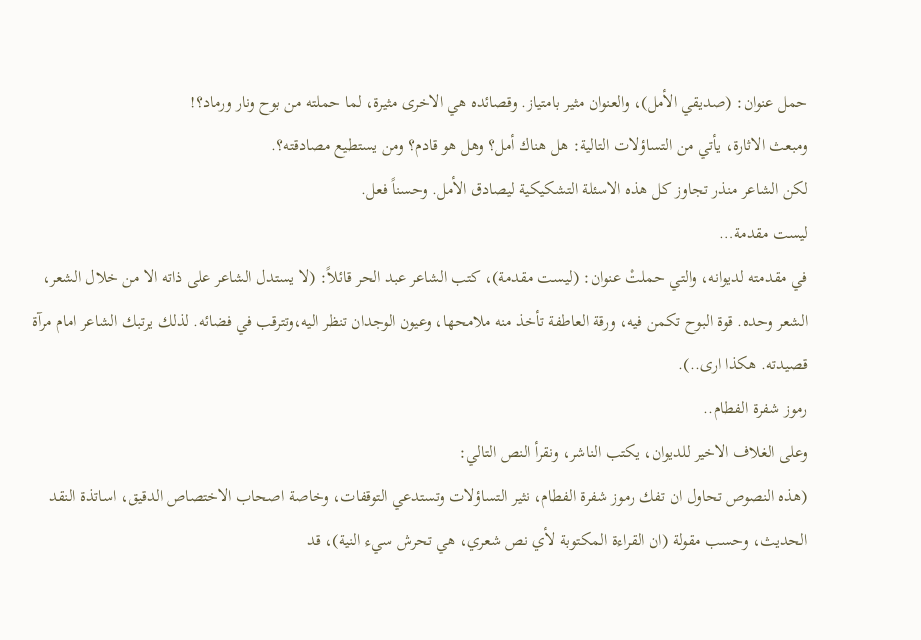حمل عنوان: (صديقي الأمل)، والعنوان مثير بامتياز. وقصائده هي الاخرى مثيرة، لما حملته من بوح ونار ورماد؟!
ومبعث الاثارة، يأتي من التساؤلات التالية: هل هناك أمل؟ وهل هو قادم؟ ومن يستطيع مصادقته؟.
لكن الشاعر منذر تجاوز كل هذه الاسئلة التشكيكية ليصادق الأمل. وحسناً فعل.
ليست مقدمة…
في مقدمته لديوانه، والتي حملتْ عنوان: (ليست مقدمة)، كتب الشاعر عبد الحر قائلاً: (لا يستدل الشاعر على ذاته الا من خلال الشعر، الشعر وحده. قوة البوح تكمن فيه، ورقة العاطفة تأخذ منه ملامحها، وعيون الوجدان تنظر اليه،وتترقب في فضائه. لذلك يرتبك الشاعر امام مرآة قصيدته. هكذا ارى..).
رموز شفرة الفطام..
وعلى الغلاف الاخير للديوان، يكتب الناشر، ونقرأ النص التالي:
(هذه النصوص تحاول ان تفك رموز شفرة الفطام، نثير التساؤلات وتستدعي التوقفات، وخاصة اصحاب الاختصاص الدقيق، اساتذة النقد الحديث، وحسب مقولة (ان القراءة المكتوبة لأي نص شعري، هي تحرش سيء النية)، قد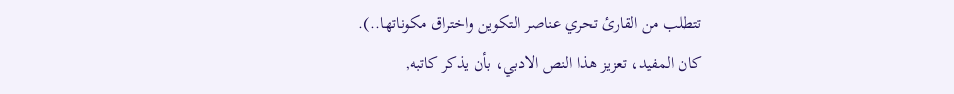تتطلب من القارئ تحري عناصر التكوين واختراق مكوناتها..).
كان المفيد، تعزيز هذا النص الادبي، بأن يذكر كاتبه,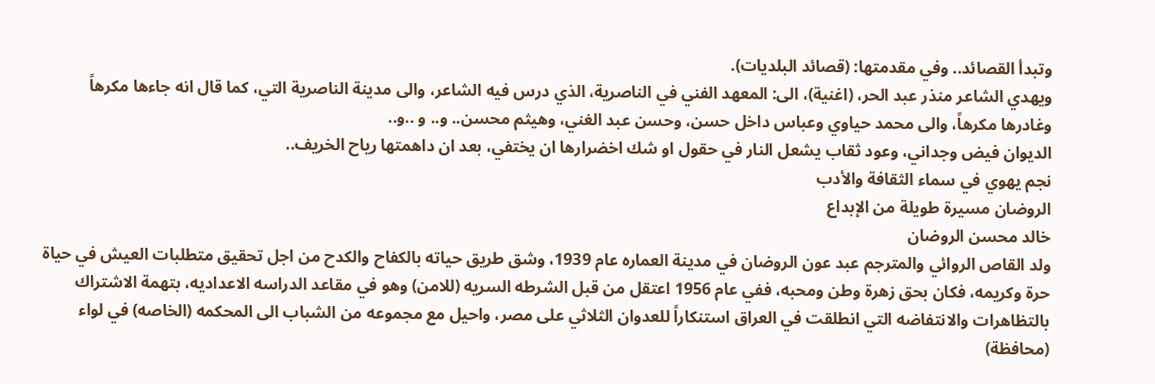وتبدأ القصائد.. وفي مقدمتها: (قصائد البلديات).
ويهدي الشاعر منذر عبد الحر، (اغنية)، الى: المعهد الفني في الناصرية، الذي درس فيه الشاعر، والى مدينة الناصرية التي، كما قال انه جاءها مكرهاً وغادرها مكرهاً، والى محمد حياوي وعباس داخل حسن، وحسن عبد الغني، وهيثم محسن.. و.. و ..و..
الديوان فيض وجداني، وعود ثقاب يشعل النار في حقول او شك اخضرارها ان يختفي، بعد ان داهمتها رياح الخريف..
نجم يهوي في سماء الثقافة والأدب
الروضان مسيرة طويلة من الإبداع
خالد محسن الروضان
ولد القاص الروائي والمترجم عبد عون الروضان في مدينة العماره عام 1939، وشق طريق حياته بالكفاح والكدح من اجل تحقيق متطلبات العيش في حياة حرة وكريمه، فكان بحق زهرة وطن ومحبه، ففي عام 1956 اعتقل من قبل الشرطه السريه (للامن) وهو في مقاعد الدراسه الاعداديه، بتهمة الاشتراك بالتظاهرات والانتفاضه التي انطلقت في العراق استنكاراً للعدوان الثلاثي على مصر، واحيل مع مجموعه من الشباب الى المحكمه (الخاصه) في لواء (محافظة)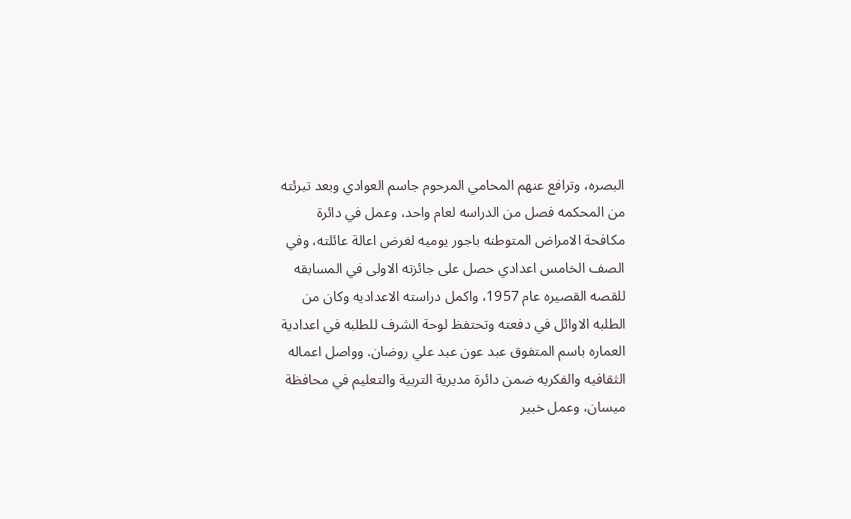البصره، وترافع عنهم المحامي المرحوم جاسم العوادي وبعد تبرئته من المحكمه فصل من الدراسه لعام واحد، وعمل في دائرة مكافحة الامراض المتوطنه باجور يوميه لغرض اعالة عائلته، وفي الصف الخامس اعدادي حصل على جائزته الاولى في المسابقه للقصه القصيره عام 1957، واكمل دراسته الاعداديه وكان من الطلبه الاوائل في دفعته وتحتفظ لوحة الشرف للطلبه في اعدادية العماره باسم المتفوق عبد عون عبد علي روضان. وواصل اعماله الثقافيه والفكريه ضمن دائرة مديرية التربية والتعليم في محافظة ميسان، وعمل خبير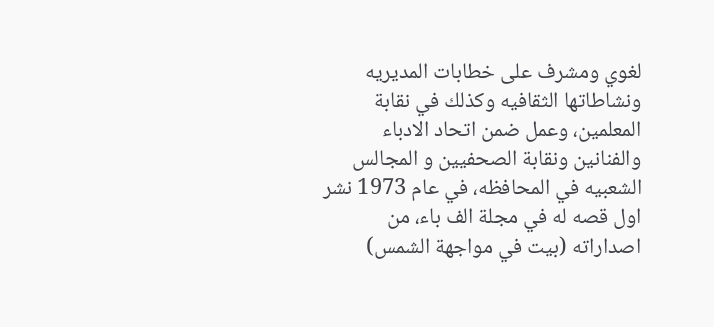لغوي ومشرف على خطابات المديريه ونشاطاتها الثقافيه وكذلك في نقابة المعلمين، وعمل ضمن اتحاد الادباء والفنانين ونقابة الصحفيين و المجالس الشعبيه في المحافظه، في عام 1973 نشر اول قصه له في مجلة الف باء، من اصداراته (بيت في مواجهة الشمس)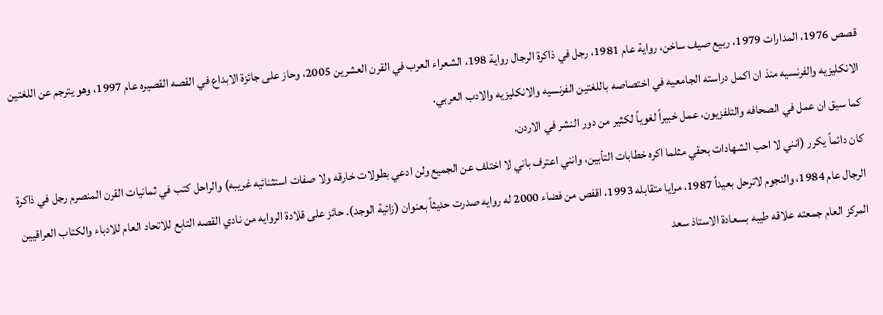قصص 1976، المدارات 1979، ربيع صيف ساخن، رواية عام 1981، رجل في ذاكرة الرجال رواية 198، الشعراء العرب في القرن العشرين 2005، وحاز على جائزة الابداع في القصه القصيره عام 1997، وهو يترجم عن اللغتين الانكليزيه والفرنسيه منذ ان اكمل دراسته الجامعيه في اختصاصه باللغتين الفرنسيه والانكليزيه والادب العربي.
كما سيق ان عمل في الصحافه والتلفزيون، عمل خبيراً لغوياً لكثير من دور النشر في الاردن.
كان دائماً يكرر (انني لا احب الشهادات بحقي مثلما اكره خطابات التأبين، وانني اعترف باني لا اختلف عن الجميع ولن ادعي بطولات خارقه ولا صفات استثنائيه غريبه) والراحل كتب في ثمانيات القرن المنصرم رجل في ذاكرة الرجال عام 1984، والنجوم لاترحل بعيداً 1987، مرايا متقابله 1993، اقفص من فضاء 2000 له روايه صدرت حديثاً بعنوان (زائية الوجد). حائز على قلادة الروايه من نادي القصه التابع للاتحاد العام للادباء والكتاب العراقيين المركز العام جمعته علاقه طيبه بسعادة الاستاذ سعد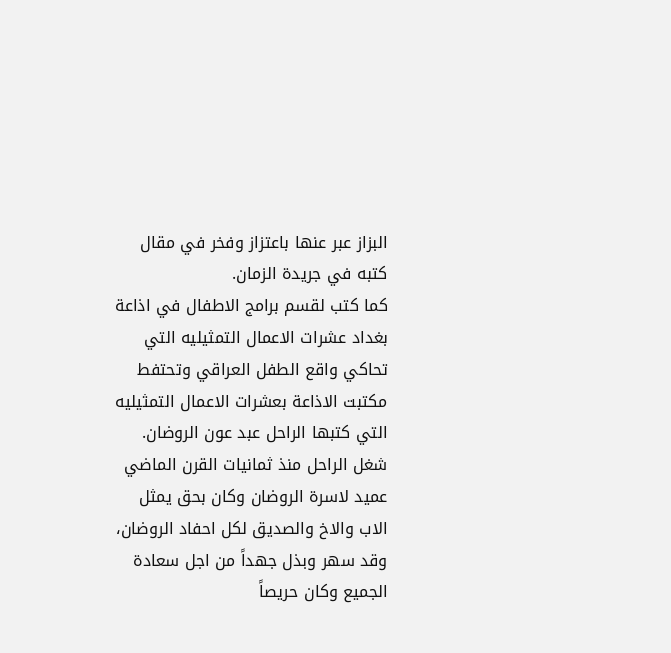البزاز عبر عنها باعتزاز وفخر في مقال كتبه في جريدة الزمان.
كما كتب لقسم برامج الاطفال في اذاعة بغداد عشرات الاعمال التمثيليه التي تحاكي واقع الطفل العراقي وتحتفط مكتبت الاذاعة بعشرات الاعمال التمثيليه التي كتبها الراحل عبد عون الروضان. شغل الراحل منذ ثمانيات القرن الماضي عميد لاسرة الروضان وكان بحق يمثل الاب والاخ والصديق لكل احفاد الروضان، وقد سهر وبذل جهداً من اجل سعادة الجميع وكان حريصاً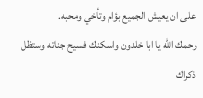على ان يعيش الجميع بؤام وتأخي ومحبه.
رحمك الله يا ابا خلدون واسكنك فسيح جناته وستظل ذكراك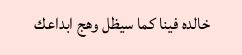خالده فينا كما سيظل وهج ابداعك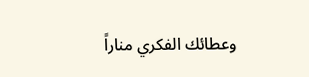وعطائك الفكري مناراً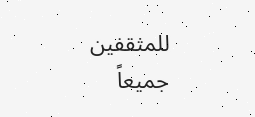للمثقفين جميعاً